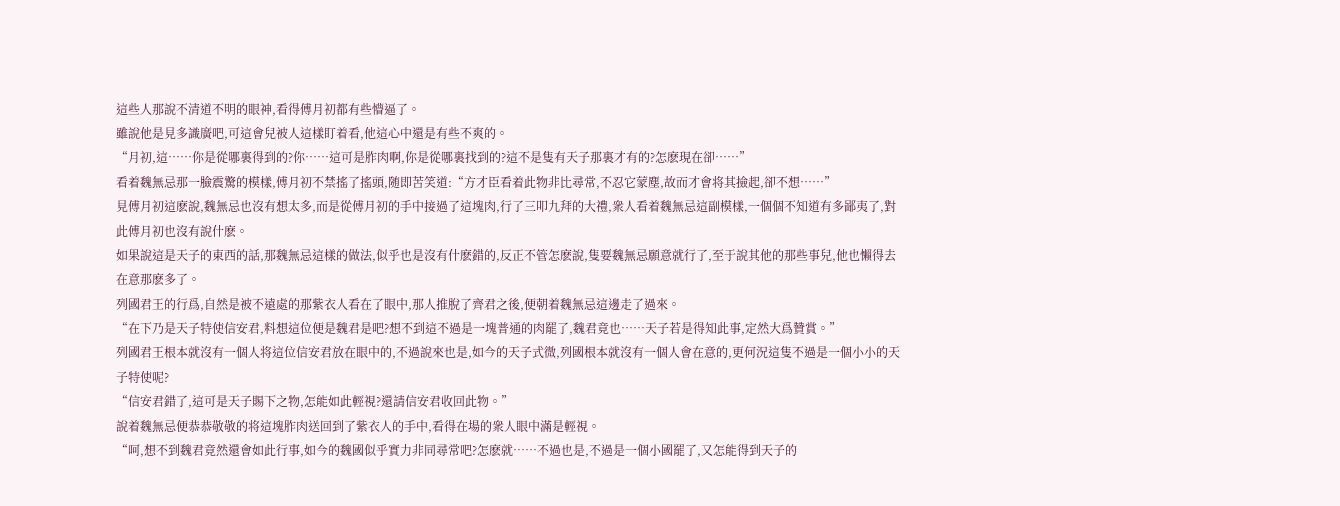這些人那說不清道不明的眼神,看得傅月初都有些懵逼了。
雖說他是見多識廣吧,可這會兒被人這樣盯着看,他這心中還是有些不爽的。
“月初,這……你是從哪裏得到的?你……這可是胙肉啊,你是從哪裏找到的?這不是隻有天子那裏才有的?怎麽現在卻……”
看着魏無忌那一臉震驚的模樣,傅月初不禁搖了搖頭,随即苦笑道:“方才臣看着此物非比尋常,不忍它蒙塵,故而才會将其撿起,卻不想……”
見傅月初這麽說,魏無忌也沒有想太多,而是從傅月初的手中接過了這塊肉,行了三叩九拜的大禮,衆人看着魏無忌這副模樣,一個個不知道有多鄙夷了,對此傅月初也沒有說什麽。
如果說這是天子的東西的話,那魏無忌這樣的做法,似乎也是沒有什麽錯的,反正不管怎麽說,隻要魏無忌願意就行了,至于說其他的那些事兒,他也懶得去在意那麽多了。
列國君王的行爲,自然是被不遠處的那紫衣人看在了眼中,那人推脫了齊君之後,便朝着魏無忌這邊走了過來。
“在下乃是天子特使信安君,料想這位便是魏君是吧?想不到這不過是一塊普通的肉罷了,魏君竟也……天子若是得知此事,定然大爲贊賞。”
列國君王根本就沒有一個人将這位信安君放在眼中的,不過說來也是,如今的天子式微,列國根本就沒有一個人會在意的,更何況這隻不過是一個小小的天子特使呢?
“信安君錯了,這可是天子賜下之物,怎能如此輕視?還請信安君收回此物。”
說着魏無忌便恭恭敬敬的将這塊胙肉送回到了紫衣人的手中,看得在場的衆人眼中滿是輕視。
“呵,想不到魏君竟然還會如此行事,如今的魏國似乎實力非同尋常吧?怎麽就……不過也是,不過是一個小國罷了,又怎能得到天子的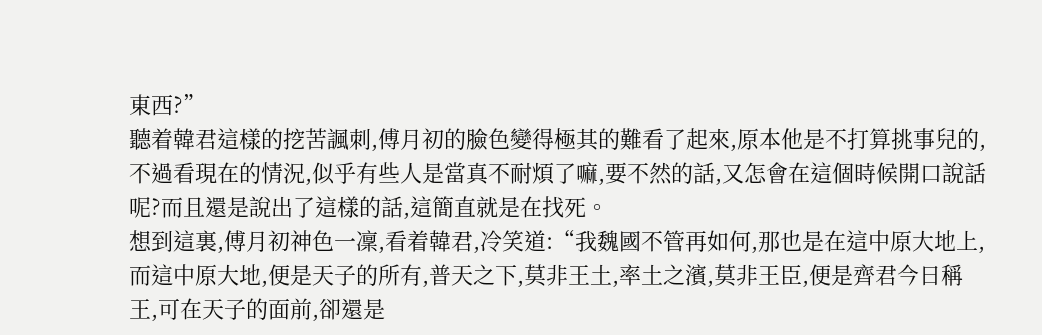東西?”
聽着韓君這樣的挖苦諷刺,傅月初的臉色變得極其的難看了起來,原本他是不打算挑事兒的,不過看現在的情況,似乎有些人是當真不耐煩了嘛,要不然的話,又怎會在這個時候開口說話呢?而且還是說出了這樣的話,這簡直就是在找死。
想到這裏,傅月初神色一凜,看着韓君,冷笑道:“我魏國不管再如何,那也是在這中原大地上,而這中原大地,便是天子的所有,普天之下,莫非王土,率土之濱,莫非王臣,便是齊君今日稱王,可在天子的面前,卻還是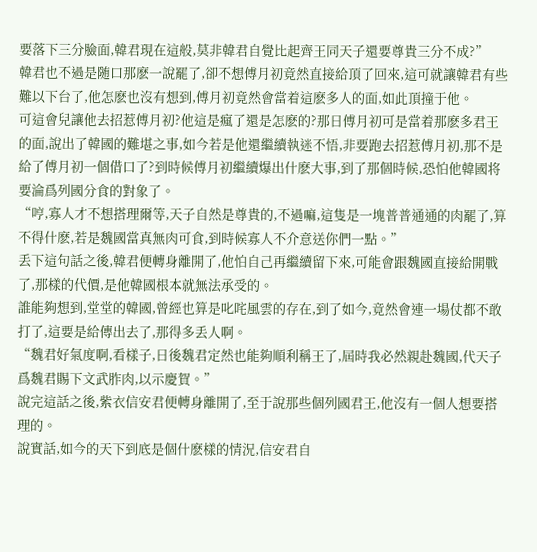要落下三分臉面,韓君現在這般,莫非韓君自覺比起齊王同天子還要尊貴三分不成?”
韓君也不過是随口那麽一說罷了,卻不想傅月初竟然直接給頂了回來,這可就讓韓君有些難以下台了,他怎麽也沒有想到,傅月初竟然會當着這麽多人的面,如此頂撞于他。
可這會兒讓他去招惹傅月初?他這是瘋了還是怎麽的?那日傅月初可是當着那麽多君王的面,說出了韓國的難堪之事,如今若是他還繼續執迷不悟,非要跑去招惹傅月初,那不是給了傅月初一個借口了?到時候傅月初繼續爆出什麽大事,到了那個時候,恐怕他韓國将要淪爲列國分食的對象了。
“哼,寡人才不想搭理爾等,天子自然是尊貴的,不過嘛,這隻是一塊普普通通的肉罷了,算不得什麽,若是魏國當真無肉可食,到時候寡人不介意送你們一點。”
丢下這句話之後,韓君便轉身離開了,他怕自己再繼續留下來,可能會跟魏國直接給開戰了,那樣的代價,是他韓國根本就無法承受的。
誰能夠想到,堂堂的韓國,曾經也算是叱咤風雲的存在,到了如今,竟然會連一場仗都不敢打了,這要是給傳出去了,那得多丢人啊。
“魏君好氣度啊,看樣子,日後魏君定然也能夠順利稱王了,屆時我必然親赴魏國,代天子爲魏君賜下文武胙肉,以示慶賀。”
說完這話之後,紫衣信安君便轉身離開了,至于說那些個列國君王,他沒有一個人想要搭理的。
說實話,如今的天下到底是個什麽樣的情況,信安君自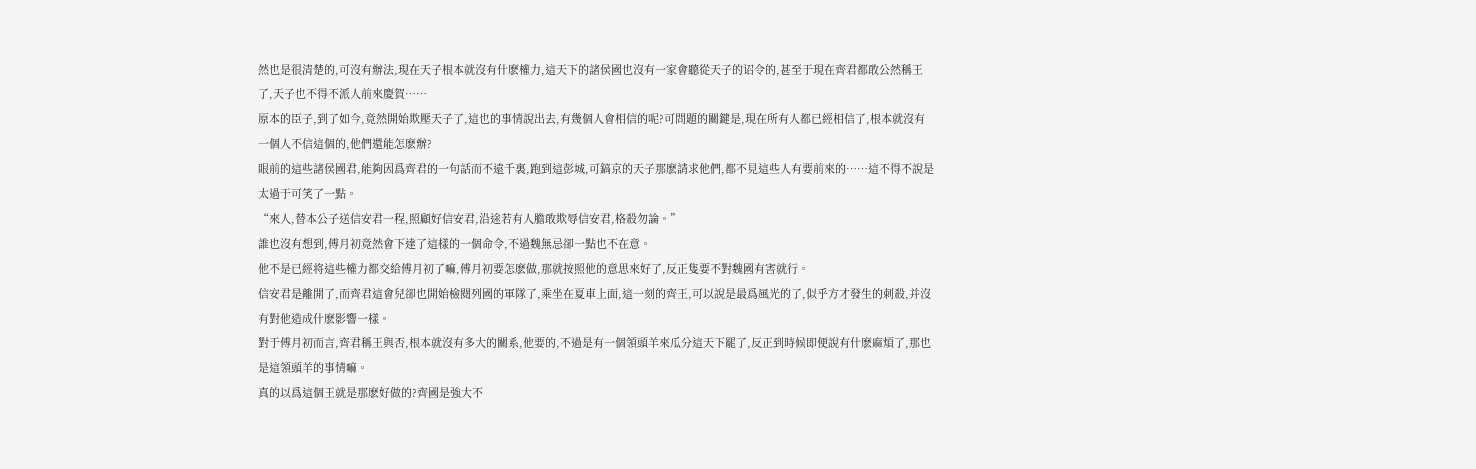然也是很清楚的,可沒有辦法,現在天子根本就沒有什麽權力,這天下的諸侯國也沒有一家會聽從天子的诏令的,甚至于現在齊君都敢公然稱王了,天子也不得不派人前來慶賀……
原本的臣子,到了如今,竟然開始欺壓天子了,這也的事情說出去,有幾個人會相信的呢?可問題的關鍵是,現在所有人都已經相信了,根本就沒有一個人不信這個的,他們還能怎麽辦?
眼前的這些諸侯國君,能夠因爲齊君的一句話而不遠千裏,跑到這彭城,可鎬京的天子那麽請求他們,都不見這些人有要前來的……這不得不說是太過于可笑了一點。
“來人,替本公子送信安君一程,照顧好信安君,沿途若有人膽敢欺辱信安君,格殺勿論。”
誰也沒有想到,傅月初竟然會下達了這樣的一個命令,不過魏無忌卻一點也不在意。
他不是已經将這些權力都交給傅月初了嘛,傅月初要怎麽做,那就按照他的意思來好了,反正隻要不對魏國有害就行。
信安君是離開了,而齊君這會兒卻也開始檢閱列國的軍隊了,乘坐在夏車上面,這一刻的齊王,可以說是最爲風光的了,似乎方才發生的刺殺,并沒有對他造成什麽影響一樣。
對于傅月初而言,齊君稱王與否,根本就沒有多大的關系,他要的,不過是有一個領頭羊來瓜分這天下罷了,反正到時候即便說有什麽麻煩了,那也是這領頭羊的事情嘛。
真的以爲這個王就是那麽好做的?齊國是強大不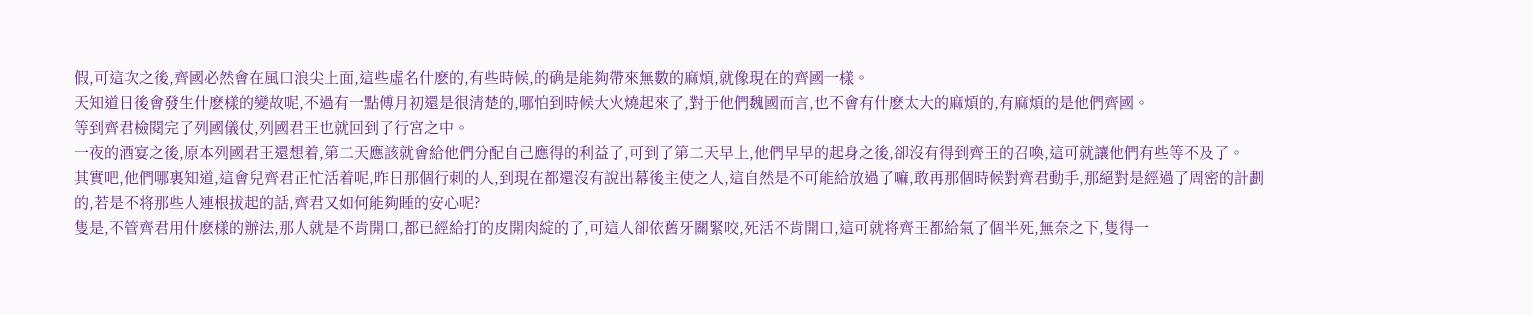假,可這次之後,齊國必然會在風口浪尖上面,這些虛名什麽的,有些時候,的确是能夠帶來無數的麻煩,就像現在的齊國一樣。
天知道日後會發生什麽樣的變故呢,不過有一點傅月初還是很清楚的,哪怕到時候大火燒起來了,對于他們魏國而言,也不會有什麽太大的麻煩的,有麻煩的是他們齊國。
等到齊君檢閱完了列國儀仗,列國君王也就回到了行宮之中。
一夜的酒宴之後,原本列國君王還想着,第二天應該就會給他們分配自己應得的利益了,可到了第二天早上,他們早早的起身之後,卻沒有得到齊王的召喚,這可就讓他們有些等不及了。
其實吧,他們哪裏知道,這會兒齊君正忙活着呢,昨日那個行刺的人,到現在都還沒有說出幕後主使之人,這自然是不可能給放過了嘛,敢再那個時候對齊君動手,那絕對是經過了周密的計劃的,若是不将那些人連根拔起的話,齊君又如何能夠睡的安心呢?
隻是,不管齊君用什麽樣的辦法,那人就是不肯開口,都已經給打的皮開肉綻的了,可這人卻依舊牙關緊咬,死活不肯開口,這可就将齊王都給氣了個半死,無奈之下,隻得一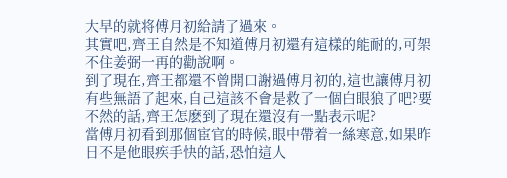大早的就将傅月初給請了過來。
其實吧,齊王自然是不知道傅月初還有這樣的能耐的,可架不住姜弼一再的勸說啊。
到了現在,齊王都還不曾開口謝過傅月初的,這也讓傅月初有些無語了起來,自己這該不會是救了一個白眼狼了吧?要不然的話,齊王怎麽到了現在還沒有一點表示呢?
當傅月初看到那個宦官的時候,眼中帶着一絲寒意,如果昨日不是他眼疾手快的話,恐怕這人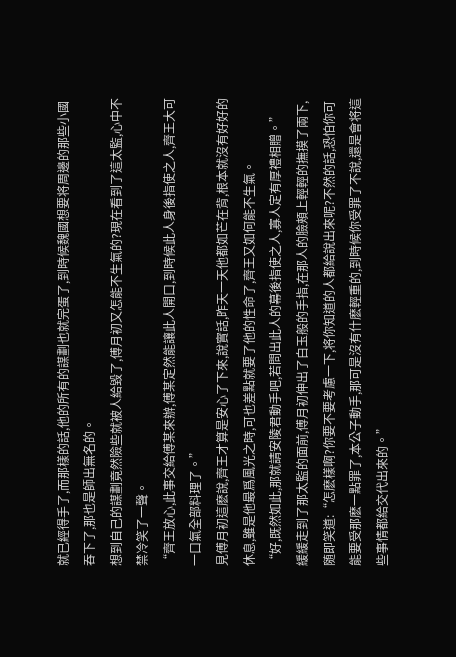就已經得手了,而那樣的話,他的所有的謀劃也就完蛋了,到時候魏國想要将周邊的那些小國吞下了,那也是師出無名的。
想到自己的謀劃竟然險些就被人給毀了,傅月初又怎能不生氣的?現在看到了這太監,心中不禁冷笑了一聲。
“齊王放心,此事交給傅某來辦,傅某定然能讓此人開口,到時候此人身後指使之人,齊王大可一口氣全部料理了。”
見傅月初這麽說,齊王才算是安心了下來,說實話,昨天一天他都如芒在背,根本就沒有好好的休息,雖是他最爲風光之時,可也差點就要了他的性命了,齊王又如何能不生氣。
“好,既然如此,那就請安陵君動手吧,若問出此人的幕後指使之人,寡人定有厚禮相贈。”
緩緩走到了那太監的面前,傅月初伸出了白玉般的手指,在那人的臉頰上輕輕的撫摸了兩下,随即笑道:“怎麽樣啊?你要不要考慮一下,将你知道的人都給說出來呢?不然的話,恐怕你可能要受那麽一點罪了,本公子動手,那可是沒有什麽輕重的,到時候你受罪了不說,還是會将這些事情都給交代出來的。”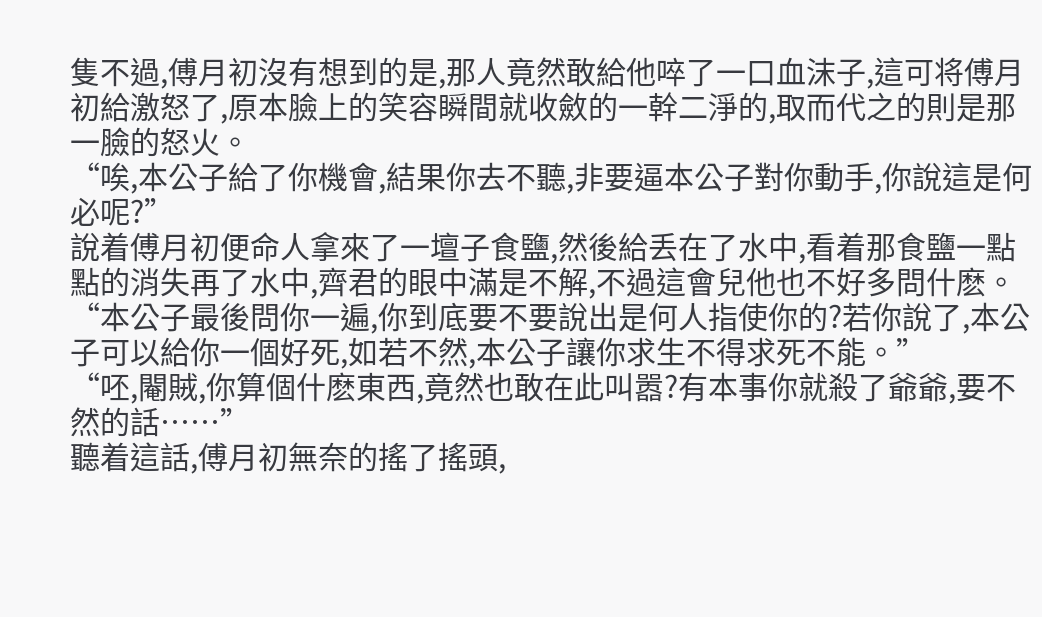隻不過,傅月初沒有想到的是,那人竟然敢給他啐了一口血沫子,這可将傅月初給激怒了,原本臉上的笑容瞬間就收斂的一幹二淨的,取而代之的則是那一臉的怒火。
“唉,本公子給了你機會,結果你去不聽,非要逼本公子對你動手,你說這是何必呢?”
說着傅月初便命人拿來了一壇子食鹽,然後給丢在了水中,看着那食鹽一點點的消失再了水中,齊君的眼中滿是不解,不過這會兒他也不好多問什麽。
“本公子最後問你一遍,你到底要不要說出是何人指使你的?若你說了,本公子可以給你一個好死,如若不然,本公子讓你求生不得求死不能。”
“呸,閹賊,你算個什麽東西,竟然也敢在此叫嚣?有本事你就殺了爺爺,要不然的話……”
聽着這話,傅月初無奈的搖了搖頭,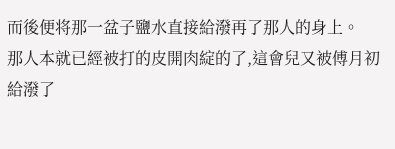而後便将那一盆子鹽水直接給潑再了那人的身上。
那人本就已經被打的皮開肉綻的了,這會兒又被傅月初給潑了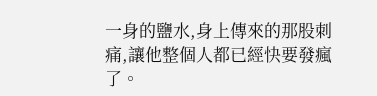一身的鹽水,身上傳來的那股刺痛,讓他整個人都已經快要發瘋了。